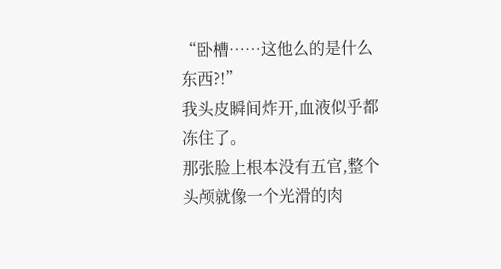“卧槽……这他么的是什么东西?!”
我头皮瞬间炸开,血液似乎都冻住了。
那张脸上根本没有五官,整个头颅就像一个光滑的肉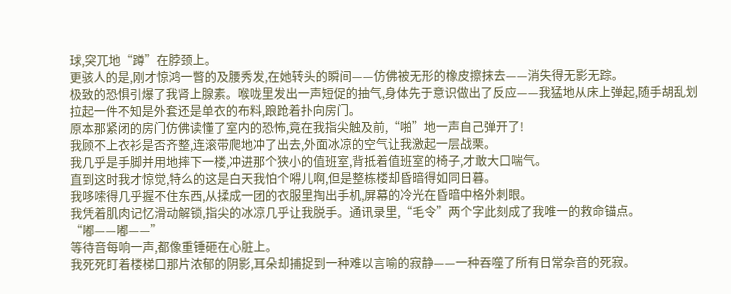球,突兀地“蹲”在脖颈上。
更骇人的是,刚才惊鸿一瞥的及腰秀发,在她转头的瞬间——仿佛被无形的橡皮擦抹去——消失得无影无踪。
极致的恐惧引爆了我肾上腺素。喉咙里发出一声短促的抽气,身体先于意识做出了反应——我猛地从床上弹起,随手胡乱划拉起一件不知是外套还是单衣的布料,踉跄着扑向房门。
原本那紧闭的房门仿佛读懂了室内的恐怖,竟在我指尖触及前,“啪”地一声自己弹开了!
我顾不上衣衫是否齐整,连滚带爬地冲了出去,外面冰凉的空气让我激起一层战栗。
我几乎是手脚并用地摔下一楼,冲进那个狭小的值班室,背抵着值班室的椅子,才敢大口喘气。
直到这时我才惊觉,特么的这是白天我怕个嘚儿啊,但是整栋楼却昏暗得如同日暮。
我哆嗦得几乎握不住东西,从揉成一团的衣服里掏出手机,屏幕的冷光在昏暗中格外刺眼。
我凭着肌肉记忆滑动解锁,指尖的冰凉几乎让我脱手。通讯录里,“毛令”两个字此刻成了我唯一的救命锚点。
“嘟——嘟——”
等待音每响一声,都像重锤砸在心脏上。
我死死盯着楼梯口那片浓郁的阴影,耳朵却捕捉到一种难以言喻的寂静——一种吞噬了所有日常杂音的死寂。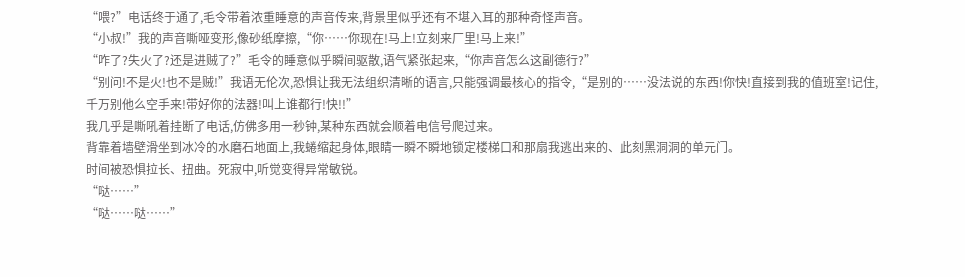“喂?”电话终于通了,毛令带着浓重睡意的声音传来,背景里似乎还有不堪入耳的那种奇怪声音。
“小叔!”我的声音嘶哑变形,像砂纸摩擦,“你……你现在!马上!立刻来厂里!马上来!”
“咋了?失火了?还是进贼了?”毛令的睡意似乎瞬间驱散,语气紧张起来,“你声音怎么这副德行?”
“别问!不是火!也不是贼!”我语无伦次,恐惧让我无法组织清晰的语言,只能强调最核心的指令,“是别的……没法说的东西!你快!直接到我的值班室!记住,千万别他么空手来!带好你的法器!叫上谁都行!快!!”
我几乎是嘶吼着挂断了电话,仿佛多用一秒钟,某种东西就会顺着电信号爬过来。
背靠着墙壁滑坐到冰冷的水磨石地面上,我蜷缩起身体,眼睛一瞬不瞬地锁定楼梯口和那扇我逃出来的、此刻黑洞洞的单元门。
时间被恐惧拉长、扭曲。死寂中,听觉变得异常敏锐。
“哒……”
“哒……哒……”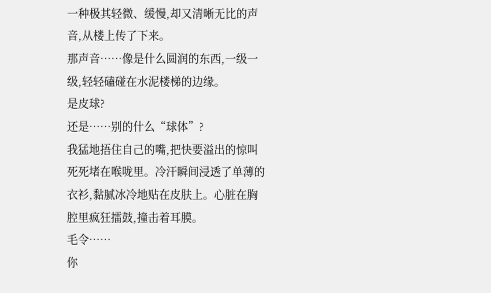一种极其轻微、缓慢,却又清晰无比的声音,从楼上传了下来。
那声音……像是什么圆润的东西,一级一级,轻轻磕碰在水泥楼梯的边缘。
是皮球?
还是……别的什么“球体”?
我猛地捂住自己的嘴,把快要溢出的惊叫死死堵在喉咙里。冷汗瞬间浸透了单薄的衣衫,黏腻冰冷地贴在皮肤上。心脏在胸腔里疯狂擂鼓,撞击着耳膜。
毛令……
你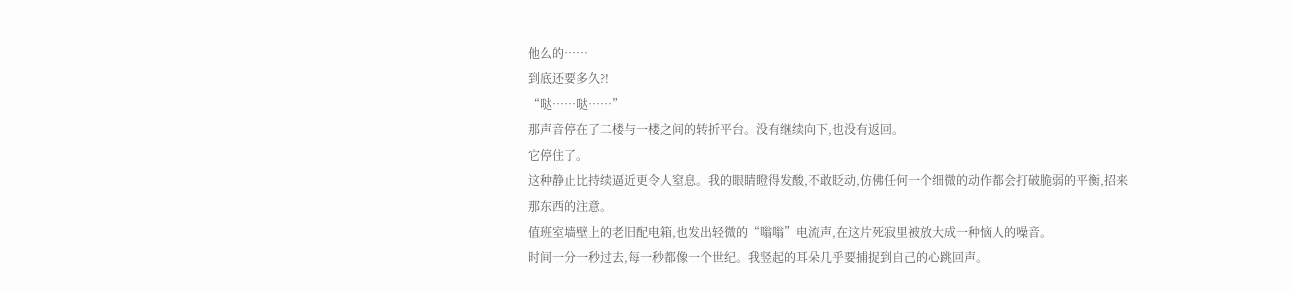他么的……
到底还要多久?!
“哒……哒……”
那声音停在了二楼与一楼之间的转折平台。没有继续向下,也没有返回。
它停住了。
这种静止比持续逼近更令人窒息。我的眼睛瞪得发酸,不敢眨动,仿佛任何一个细微的动作都会打破脆弱的平衡,招来那东西的注意。
值班室墙壁上的老旧配电箱,也发出轻微的“嗡嗡”电流声,在这片死寂里被放大成一种恼人的噪音。
时间一分一秒过去,每一秒都像一个世纪。我竖起的耳朵几乎要捕捉到自己的心跳回声。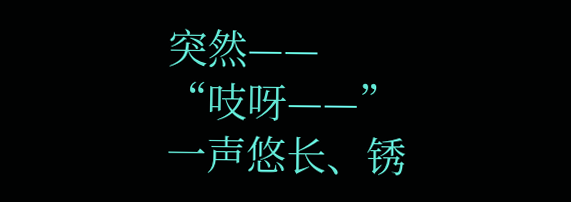突然——
“吱呀——”
一声悠长、锈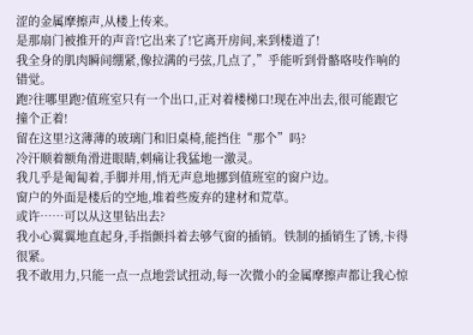涩的金属摩擦声,从楼上传来。
是那扇门被推开的声音!它出来了!它离开房间,来到楼道了!
我全身的肌肉瞬间绷紧,像拉满的弓弦,几点了,”乎能听到骨骼咯吱作响的错觉。
跑?往哪里跑?值班室只有一个出口,正对着楼梯口!现在冲出去,很可能跟它撞个正着!
留在这里?这薄薄的玻璃门和旧桌椅,能挡住“那个”吗?
冷汗顺着额角滑进眼睛,刺痛让我猛地一激灵。
我几乎是匍匐着,手脚并用,悄无声息地挪到值班室的窗户边。
窗户的外面是楼后的空地,堆着些废弃的建材和荒草。
或许……可以从这里钻出去?
我小心翼翼地直起身,手指颤抖着去够气窗的插销。铁制的插销生了锈,卡得很紧。
我不敢用力,只能一点一点地尝试扭动,每一次微小的金属摩擦声都让我心惊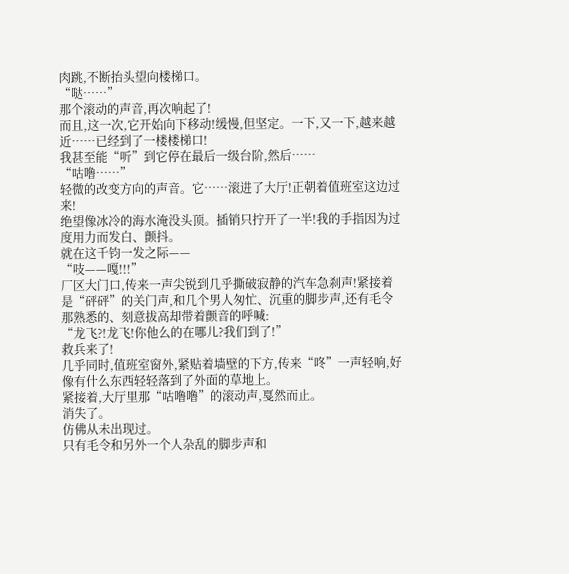肉跳,不断抬头望向楼梯口。
“哒……”
那个滚动的声音,再次响起了!
而且,这一次,它开始向下移动!缓慢,但坚定。一下,又一下,越来越近……已经到了一楼楼梯口!
我甚至能“听”到它停在最后一级台阶,然后……
“咕噜……”
轻微的改变方向的声音。它……滚进了大厅!正朝着值班室这边过来!
绝望像冰冷的海水淹没头顶。插销只拧开了一半!我的手指因为过度用力而发白、颤抖。
就在这千钧一发之际——
“吱——嘎!!!”
厂区大门口,传来一声尖锐到几乎撕破寂静的汽车急刹声!紧接着是“砰砰”的关门声,和几个男人匆忙、沉重的脚步声,还有毛令那熟悉的、刻意拔高却带着颤音的呼喊:
“龙飞?!龙飞!你他么的在哪儿?我们到了!”
救兵来了!
几乎同时,值班室窗外,紧贴着墙壁的下方,传来“咚”一声轻响,好像有什么东西轻轻落到了外面的草地上。
紧接着,大厅里那“咕噜噜”的滚动声,戛然而止。
消失了。
仿佛从未出现过。
只有毛令和另外一个人杂乱的脚步声和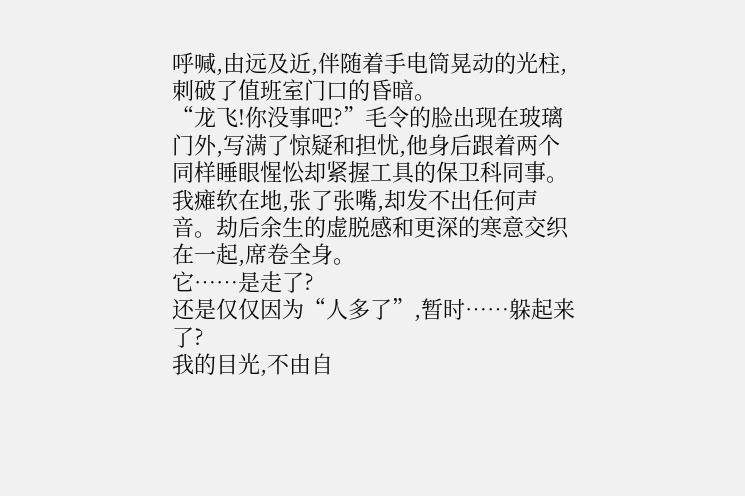呼喊,由远及近,伴随着手电筒晃动的光柱,刺破了值班室门口的昏暗。
“龙飞!你没事吧?”毛令的脸出现在玻璃门外,写满了惊疑和担忧,他身后跟着两个同样睡眼惺忪却紧握工具的保卫科同事。
我瘫软在地,张了张嘴,却发不出任何声音。劫后余生的虚脱感和更深的寒意交织在一起,席卷全身。
它……是走了?
还是仅仅因为“人多了”,暂时……躲起来了?
我的目光,不由自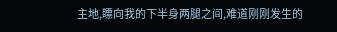主地,瞟向我的下半身两腿之间,难道刚刚发生的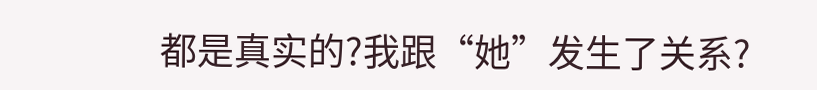都是真实的?我跟“她”发生了关系?